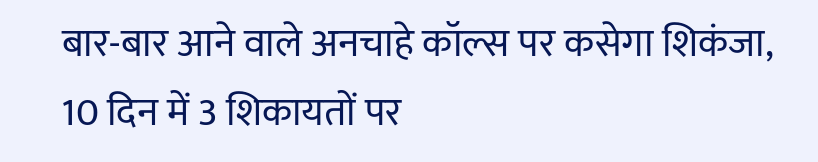बार-बार आने वाले अनचाहे कॉल्स पर कसेगा शिकंजा, 10 दिन में 3 शिकायतों पर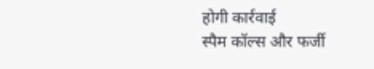होगी कार्रवाई
स्पैम कॉल्स और फर्जी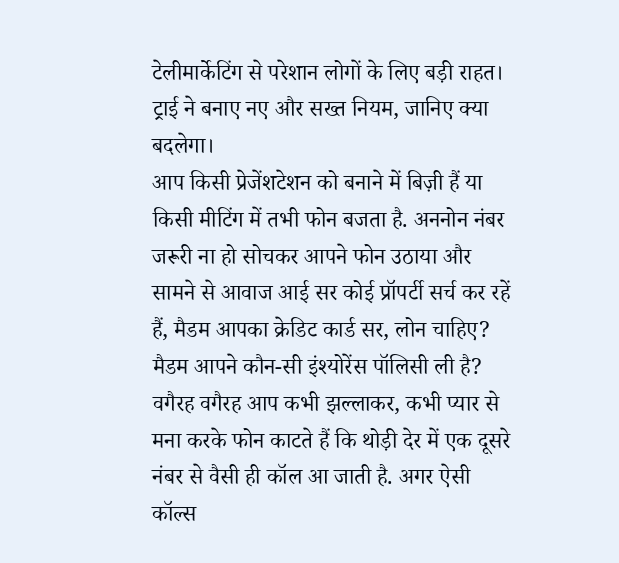टेलीमार्केटिंग से परेशान लोगों के लिए बड़ी राहत। ट्राई ने बनाए नए और सख्त नियम, जानिए क्या बदलेगा।
आप किसी प्रेजेंशटेशन को बनाने में बिज़ी हैं या किसी मीटिंग में तभी फोन बजता है. अननोन नंबर जरूरी ना हो सोचकर आपने फोन उठाया और सामने से आवाज आई सर कोई प्रॉपर्टी सर्च कर रहें हैं, मैडम आपका क्रेडिट कार्ड सर, लोन चाहिए? मैडम आपने कौन-सी इंश्योरेंस पॉलिसी ली है? वगैरह वगैरह आप कभी झल्लाकर, कभी प्यार से मना करके फोन काटते हैं कि थोड़ी देर में एक दूसरे नंबर से वैसी ही कॉल आ जाती है. अगर ऐसी कॉल्स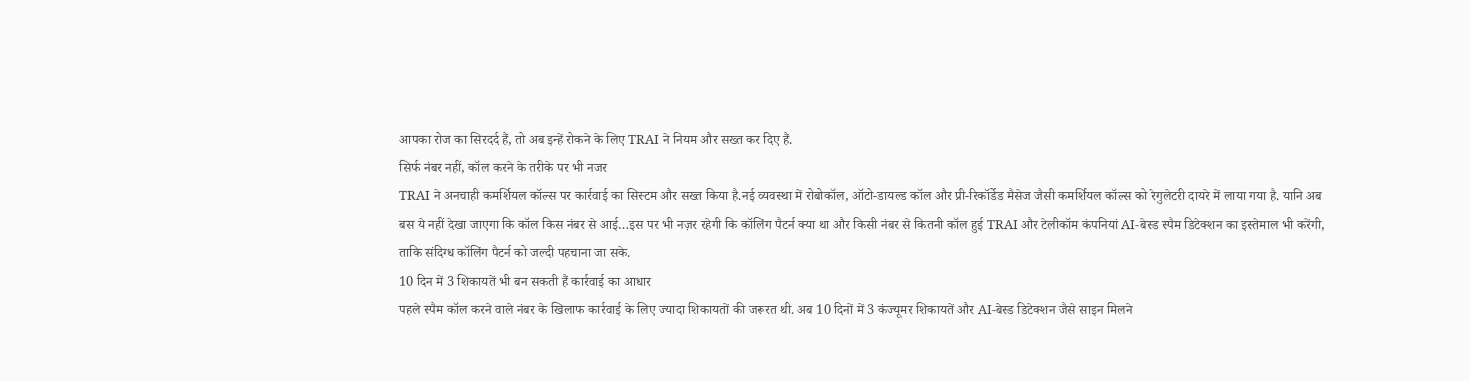आपका रोज का सिरदर्द हैं, तो अब इन्हें रोकने के लिए TRAI ने नियम और सख्त कर दिए हैं.
सिर्फ नंबर नहीं, कॉल करने के तरीके पर भी नजर
TRAI ने अनचाही कमर्शियल कॉल्स पर कार्रवाई का सिस्टम और सख्त किया है.नई व्यवस्था में रोबोकॉल, ऑटो-डायल्ड कॉल और प्री-रिकॉर्डेड मैसेज जैसी कमर्शियल कॉल्स को रेगुलेटरी दायरे में लाया गया है. यानि अब बस ये नहीं देखा जाएगा कि कॉल किस नंबर से आई…इस पर भी नज़र रहेगी कि कॉलिंग पैटर्न क्या था और किसी नंबर से कितनी कॉल हुई TRAI और टेलीकॉम कंपनियां AI-बेस्ड स्पैम डिटेक्शन का इस्तेमाल भी करेंगी, ताकि संदिग्ध कॉलिंग पैटर्न को जल्दी पहचाना जा सके.
10 दिन में 3 शिकायतें भी बन सकती हैं कार्रवाई का आधार
पहले स्पैम कॉल करने वाले नंबर के खिलाफ कार्रवाई के लिए ज्यादा शिकायतों की जरूरत थी. अब 10 दिनों में 3 कंज्यूमर शिकायतें और AI-बेस्ड डिटेक्शन जैसे साइन मिलने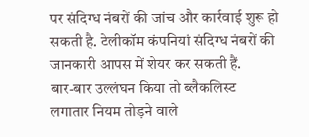पर संदिग्ध नंबरों की जांच और कार्रवाई शुरू हो सकती है. टेलीकॉम कंपनियां संदिग्ध नंबरों की जानकारी आपस में शेयर कर सकती हैं.
बार-बार उल्लंघन किया तो ब्लैकलिस्ट
लगातार नियम तोड़ने वाले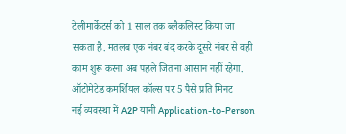टेलीमार्केटर्स को 1 साल तक ब्लैकलिस्ट किया जा सकता है. मतलब एक नंबर बंद करके दूसरे नंबर से वही काम शुरू करना अब पहले जितना आसान नहीं रहेगा.
ऑटोमेटेड कमर्शियल कॉल्स पर 5 पैसे प्रति मिनट
नई व्यवस्था में A2P यानी Application-to-Person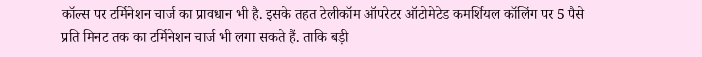कॉल्स पर टर्मिनेशन चार्ज का प्रावधान भी है. इसके तहत टेलीकॉम ऑपरेटर ऑटोमेटेड कमर्शियल कॉलिंग पर 5 पैसे प्रति मिनट तक का टर्मिनेशन चार्ज भी लगा सकते हैं. ताकि बड़ी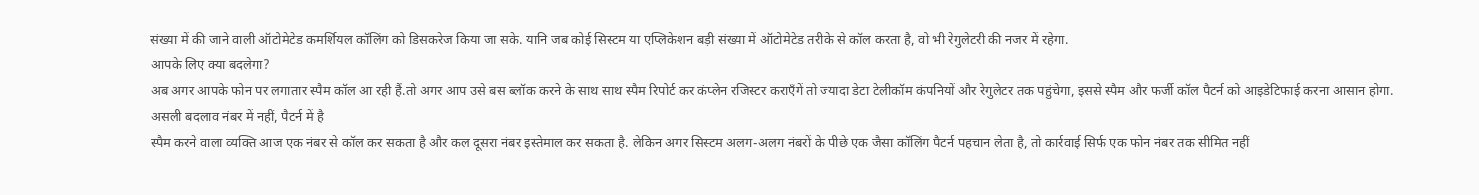संख्या में की जाने वाली ऑटोमेटेड कमर्शियल कॉलिंग को डिसकरेज किया जा सके. यानि जब कोई सिस्टम या एप्लिकेशन बड़ी संख्या में ऑटोमेटेड तरीके से कॉल करता है, वो भी रेगुलेटरी की नजर में रहेगा.
आपके लिए क्या बदलेगा?
अब अगर आपके फोन पर लगातार स्पैम कॉल आ रही हैं.तो अगर आप उसे बस ब्लॉक करने के साथ साथ स्पैम रिपोर्ट कर कंप्लेन रजिस्टर कराएँगें तो ज्यादा डेटा टेलीकॉम कंपनियों और रेगुलेटर तक पहुंचेगा, इससे स्पैम और फर्जी कॉल पैटर्न को आइडेटिफाई करना आसान होगा.
असली बदलाव नंबर में नहीं, पैटर्न में है
स्पैम करने वाला व्यक्ति आज एक नंबर से कॉल कर सकता है और कल दूसरा नंबर इस्तेमाल कर सकता है. लेकिन अगर सिस्टम अलग-अलग नंबरों के पीछे एक जैसा कॉलिंग पैटर्न पहचान लेता है, तो कार्रवाई सिर्फ एक फोन नंबर तक सीमित नहीं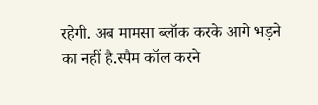रहेगी. अब मामसा ब्लॉक करके आगे भड़ने का नहीं है.स्पैम कॉल करने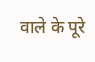वाले के पूरे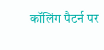कॉलिंग पैटर्न पर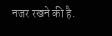नजर रखने की है.